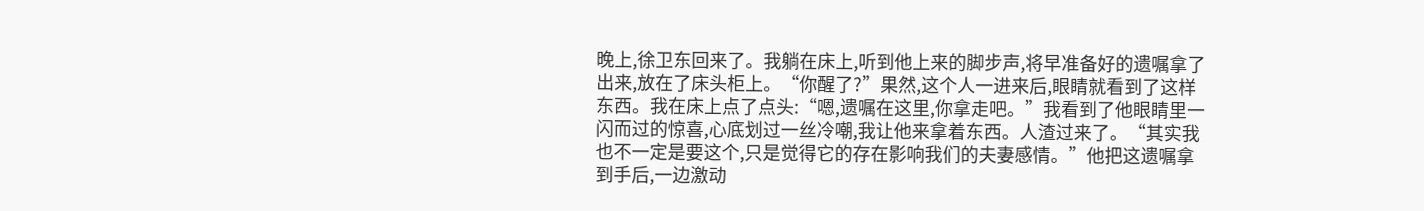晚上,徐卫东回来了。我躺在床上,听到他上来的脚步声,将早准备好的遗嘱拿了出来,放在了床头柜上。“你醒了?”果然,这个人一进来后,眼睛就看到了这样东西。我在床上点了点头:“嗯,遗嘱在这里,你拿走吧。”我看到了他眼睛里一闪而过的惊喜,心底划过一丝冷嘲,我让他来拿着东西。人渣过来了。“其实我也不一定是要这个,只是觉得它的存在影响我们的夫妻感情。”他把这遗嘱拿到手后,一边激动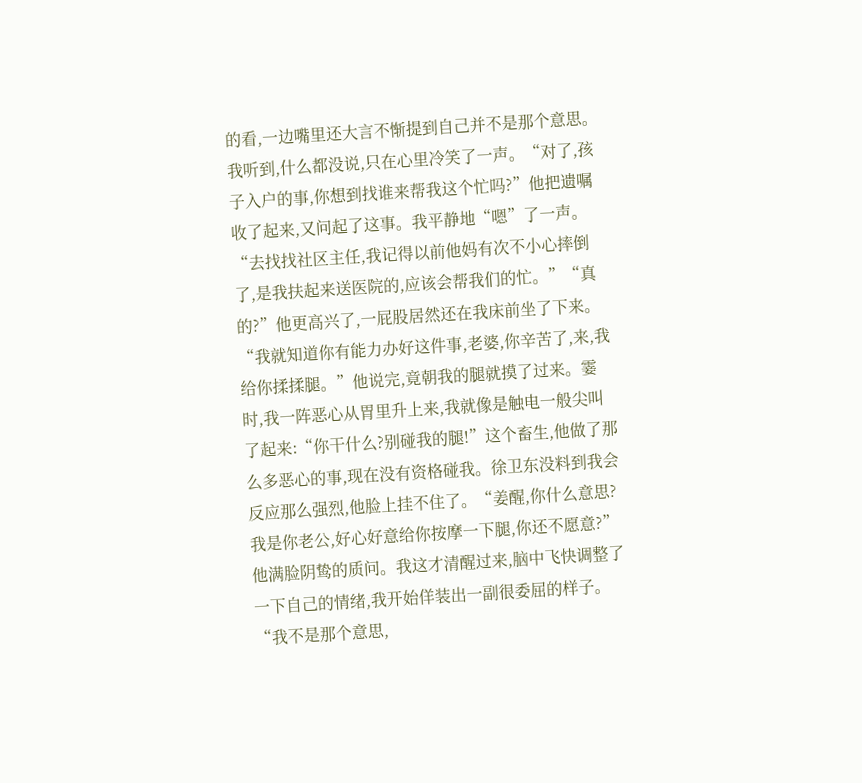的看,一边嘴里还大言不惭提到自己并不是那个意思。我听到,什么都没说,只在心里冷笑了一声。“对了,孩子入户的事,你想到找谁来帮我这个忙吗?”他把遗嘱收了起来,又问起了这事。我平静地“嗯”了一声。“去找找社区主任,我记得以前他妈有次不小心摔倒了,是我扶起来送医院的,应该会帮我们的忙。”“真的?”他更高兴了,一屁股居然还在我床前坐了下来。“我就知道你有能力办好这件事,老婆,你辛苦了,来,我给你揉揉腿。”他说完,竟朝我的腿就摸了过来。霎时,我一阵恶心从胃里升上来,我就像是触电一般尖叫了起来:“你干什么?别碰我的腿!”这个畜生,他做了那么多恶心的事,现在没有资格碰我。徐卫东没料到我会反应那么强烈,他脸上挂不住了。“姜醒,你什么意思?我是你老公,好心好意给你按摩一下腿,你还不愿意?”他满脸阴鸷的质问。我这才清醒过来,脑中飞快调整了一下自己的情绪,我开始佯装出一副很委屈的样子。“我不是那个意思,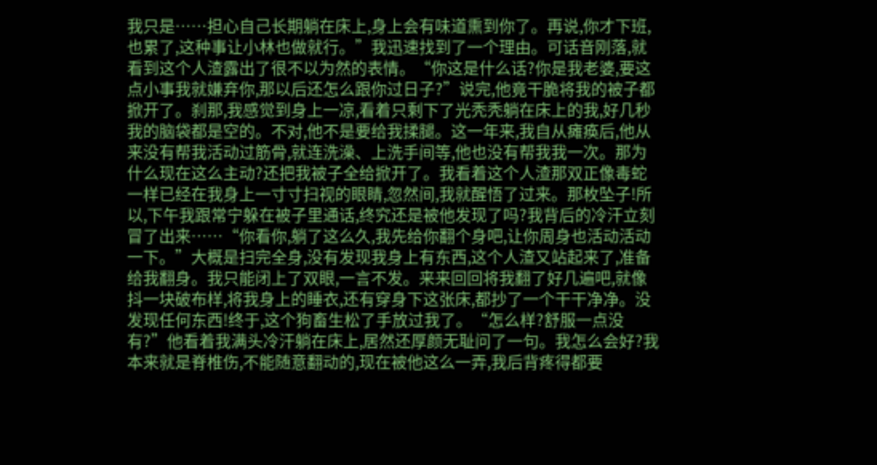我只是……担心自己长期躺在床上,身上会有味道熏到你了。再说,你才下班,也累了,这种事让小林也做就行。”我迅速找到了一个理由。可话音刚落,就看到这个人渣露出了很不以为然的表情。“你这是什么话?你是我老婆,要这点小事我就嫌弃你,那以后还怎么跟你过日子?”说完,他竟干脆将我的被子都掀开了。刹那,我感觉到身上一凉,看着只剩下了光秃秃躺在床上的我,好几秒我的脑袋都是空的。不对,他不是要给我揉腿。这一年来,我自从瘫痪后,他从来没有帮我活动过筋骨,就连洗澡、上洗手间等,他也没有帮我我一次。那为什么现在这么主动?还把我被子全给掀开了。我看着这个人渣那双正像毒蛇一样已经在我身上一寸寸扫视的眼睛,忽然间,我就醒悟了过来。那枚坠子!所以,下午我跟常宁躲在被子里通话,终究还是被他发现了吗?我背后的冷汗立刻冒了出来……“你看你,躺了这么久,我先给你翻个身吧,让你周身也活动活动一下。”大概是扫完全身,没有发现我身上有东西,这个人渣又站起来了,准备给我翻身。我只能闭上了双眼,一言不发。来来回回将我翻了好几遍吧,就像抖一块破布样,将我身上的睡衣,还有穿身下这张床,都抄了一个干干净净。没发现任何东西!终于,这个狗畜生松了手放过我了。“怎么样?舒服一点没有?”他看着我满头冷汗躺在床上,居然还厚颜无耻问了一句。我怎么会好?我本来就是脊椎伤,不能随意翻动的,现在被他这么一弄,我后背疼得都要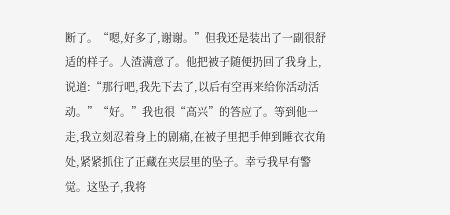断了。“嗯,好多了,谢谢。”但我还是装出了一副很舒适的样子。人渣满意了。他把被子随便扔回了我身上,说道:“那行吧,我先下去了,以后有空再来给你活动活动。”“好。”我也很“高兴”的答应了。等到他一走,我立刻忍着身上的剧痛,在被子里把手伸到睡衣衣角处,紧紧抓住了正藏在夹层里的坠子。幸亏我早有警觉。这坠子,我将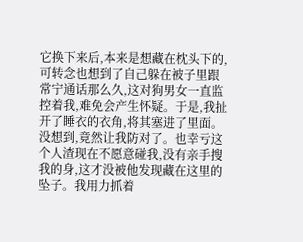它换下来后,本来是想藏在枕头下的,可转念也想到了自己躲在被子里跟常宁通话那么久,这对狗男女一直监控着我,难免会产生怀疑。于是,我扯开了睡衣的衣角,将其塞进了里面。没想到,竟然让我防对了。也幸亏这个人渣现在不愿意碰我,没有亲手搜我的身,这才没被他发现藏在这里的坠子。我用力抓着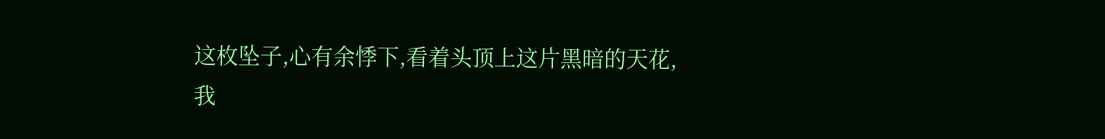这枚坠子,心有余悸下,看着头顶上这片黑暗的天花,我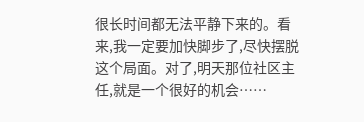很长时间都无法平静下来的。看来,我一定要加快脚步了,尽快摆脱这个局面。对了,明天那位社区主任,就是一个很好的机会……